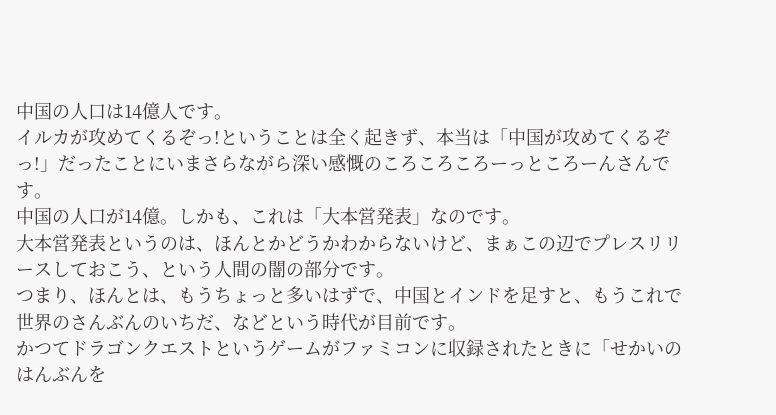中国の人口は14億人です。
イルカが攻めてくるぞっ!ということは全く起きず、本当は「中国が攻めてくるぞっ!」だったことにいまさらながら深い感慨のころころころーっところーんさんです。
中国の人口が14億。しかも、これは「大本営発表」なのです。
大本営発表というのは、ほんとかどうかわからないけど、まぁこの辺でプレスリリースしておこう、という人間の闇の部分です。
つまり、ほんとは、もうちょっと多いはずで、中国とインドを足すと、もうこれで世界のさんぶんのいちだ、などという時代が目前です。
かつてドラゴンクエストというゲームがファミコンに収録されたときに「せかいのはんぶんを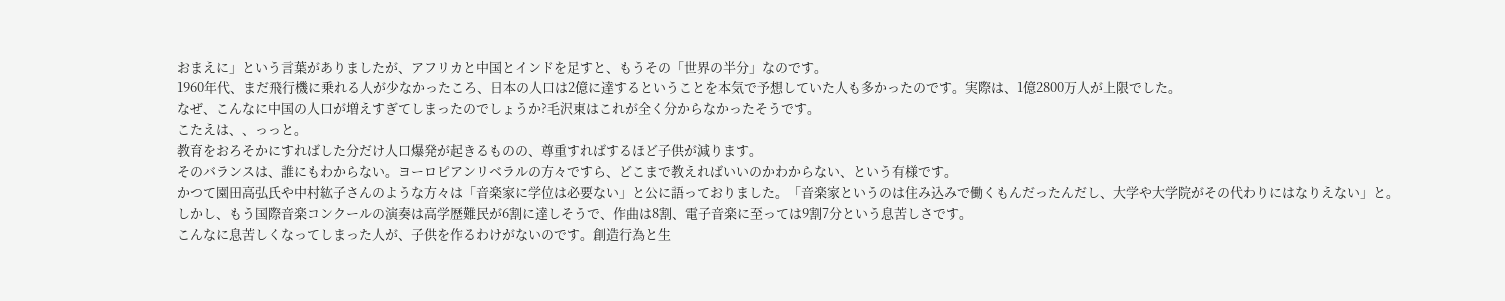おまえに」という言葉がありましたが、アフリカと中国とインドを足すと、もうその「世界の半分」なのです。
1960年代、まだ飛行機に乗れる人が少なかったころ、日本の人口は2億に達するということを本気で予想していた人も多かったのです。実際は、1億2800万人が上限でした。
なぜ、こんなに中国の人口が増えすぎてしまったのでしょうか?毛沢東はこれが全く分からなかったそうです。
こたえは、、っっと。
教育をおろそかにすればした分だけ人口爆発が起きるものの、尊重すればするほど子供が減ります。
そのバランスは、誰にもわからない。ヨーロピアンリベラルの方々ですら、どこまで教えればいいのかわからない、という有様です。
かつて園田高弘氏や中村紘子さんのような方々は「音楽家に学位は必要ない」と公に語っておりました。「音楽家というのは住み込みで働くもんだったんだし、大学や大学院がその代わりにはなりえない」と。
しかし、もう国際音楽コンクールの演奏は高学歴難民が6割に達しそうで、作曲は8割、電子音楽に至っては9割7分という息苦しさです。
こんなに息苦しくなってしまった人が、子供を作るわけがないのです。創造行為と生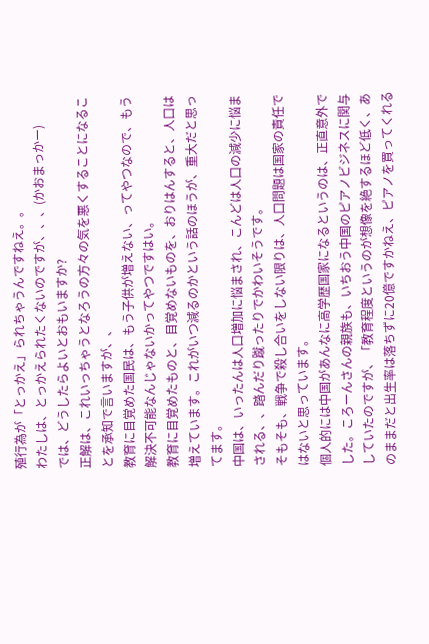殖行為が「とっかえ」られちゃうんですねえ。。
わたしは、とっかえられたくないのですが、、、(かおまっかー)
では、どうしたらよいとおもいますか?
正解は、これいっちゃうとなろうの方々の気を悪くすることになることを承知で言いますが、、
教育に目覚めた国民は、もう子供が増えない、ってやつなので、もう解決不可能なんじゃないかってやつですはい。
教育に目覚めたものと、目覚めないものを、おりはんすると、人口は増えています。これがいつ減るのかという話のほうが、重大だと思ってます。
中国は、いったんは人口増加に悩まされ、こんどは人口の減少に悩まされる、、踏んだり蹴ったりでかわいそうです。
そもそも、戦争で殺し合いをしない限りは、人口問題は国家の責任ではないと思っています。
個人的には中国があんなに高学歴国家になるというのは、正直意外でした。ころーんさんの親族も、いちおう中国のピアノビジネスに関与していたのですが、「教育程度というのが想像を絶するほど低く、あのままだと出生率は落ちずに20億ですかねえ、ピアノを買ってくれる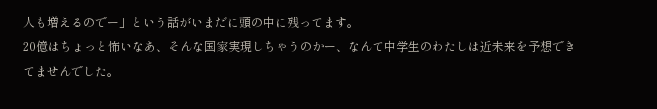人も増えるのでー」という話がいまだに頭の中に残ってます。
20億はちょっと怖いなあ、そんな国家実現しちゃうのかー、なんて中学生のわたしは近未来を予想できてませんでした。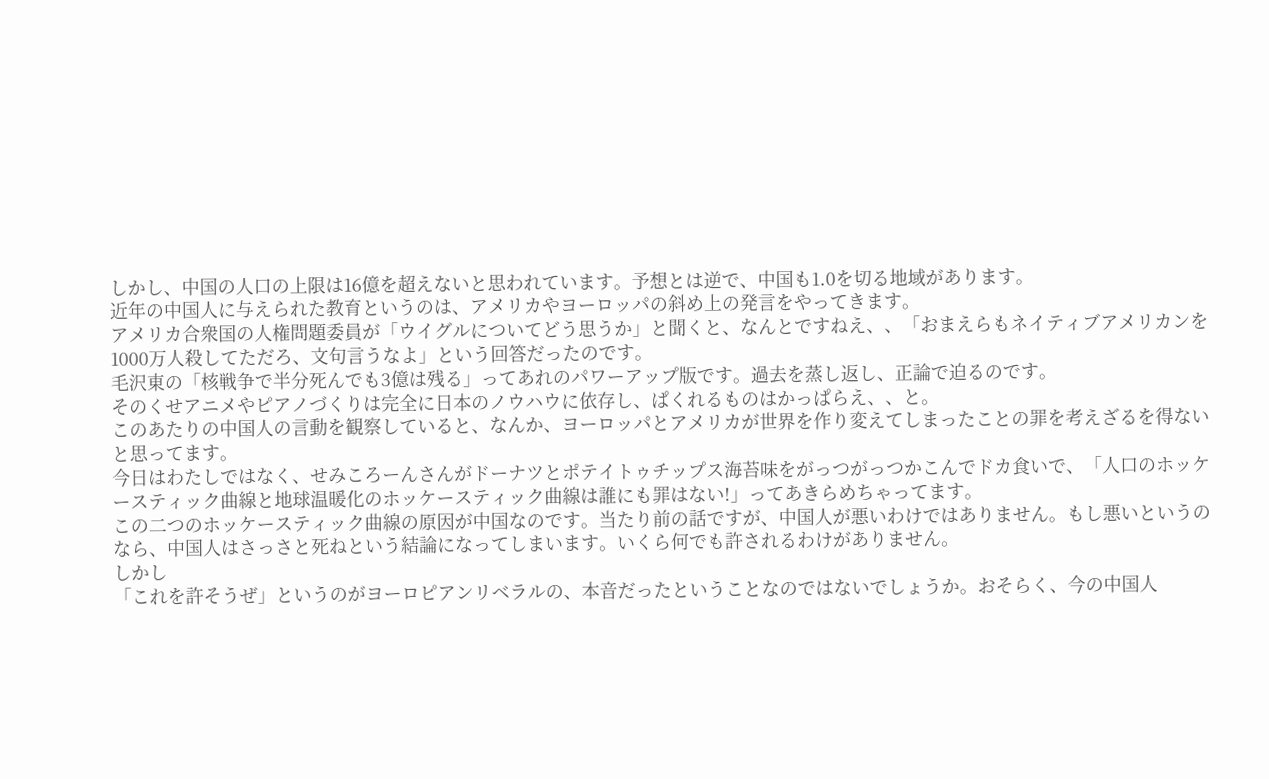しかし、中国の人口の上限は16億を超えないと思われています。予想とは逆で、中国も1.0を切る地域があります。
近年の中国人に与えられた教育というのは、アメリカやヨーロッパの斜め上の発言をやってきます。
アメリカ合衆国の人権問題委員が「ウイグルについてどう思うか」と聞くと、なんとですねえ、、「おまえらもネイティブアメリカンを1000万人殺してただろ、文句言うなよ」という回答だったのです。
毛沢東の「核戦争で半分死んでも3億は残る」ってあれのパワーアップ版です。過去を蒸し返し、正論で迫るのです。
そのくせアニメやピアノづくりは完全に日本のノウハウに依存し、ぱくれるものはかっぱらえ、、と。
このあたりの中国人の言動を観察していると、なんか、ヨーロッパとアメリカが世界を作り変えてしまったことの罪を考えざるを得ないと思ってます。
今日はわたしではなく、せみころーんさんがドーナツとポテイトゥチップス海苔味をがっつがっつかこんでドカ食いで、「人口のホッケースティック曲線と地球温暖化のホッケースティック曲線は誰にも罪はない!」ってあきらめちゃってます。
この二つのホッケースティック曲線の原因が中国なのです。当たり前の話ですが、中国人が悪いわけではありません。もし悪いというのなら、中国人はさっさと死ねという結論になってしまいます。いくら何でも許されるわけがありません。
しかし
「これを許そうぜ」というのがヨーロピアンリベラルの、本音だったということなのではないでしょうか。おそらく、今の中国人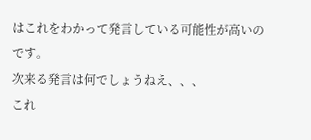はこれをわかって発言している可能性が高いのです。
次来る発言は何でしょうねえ、、、
これ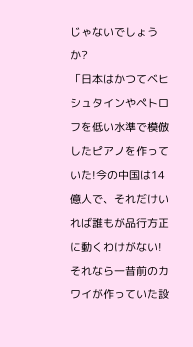じゃないでしょうか?
「日本はかつてベヒシュタインやペトロフを低い水準で模倣したピアノを作っていた!今の中国は14億人で、それだけいれば誰もが品行方正に動くわけがない!それなら一昔前のカワイが作っていた設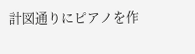計図通りにピアノを作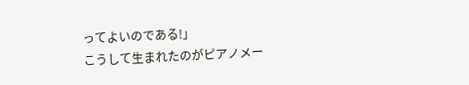ってよいのである!」
こうして生まれたのがピアノメー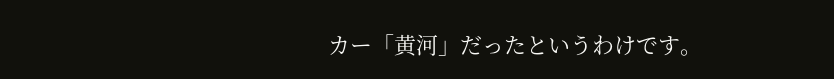カー「黄河」だったというわけです。